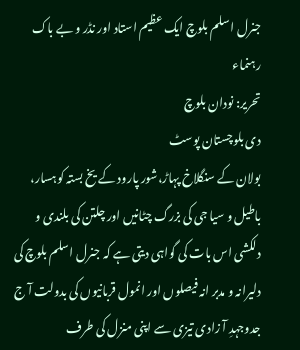جنرل اسلم بلوچ ایک عظیم استاد اور نڈر و بے باک رہنماء
تحریر: نودان بلوچ
دی بلوچستان پوسٹ
بولان کے سنگلاخ پہاڑ،شور پارود کے یخ بستہ کوہسار، باطیل و سیا جی کی بزرگ چٹانیں اور چلتن کی بلندی و دلکشی اس بات کی گواہی دیتی ہے کہ جنرل اسلم بلوچ کی دلیرانہ و مدبر انہ فیصلوں اور انمول قربانیوں کی بدولت آ ج جدوجہدِ آ زادی تیزی سے اپنی منزل کی طرف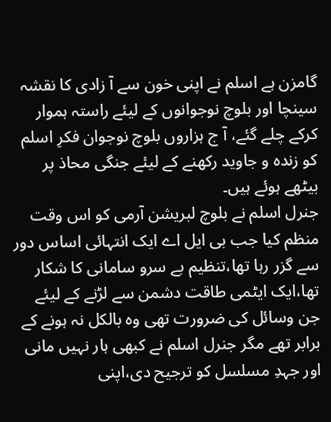گامزن ہے اسلم نے اپنی خون سے آ زادی کا نقشہ سینچا اور بلوچ نوجوانوں کے لیئے راستہ ہموار کرکے چلے گئے، آ ج ہزاروں بلوچ نوجوان فکرِ اسلم کو زندہ و جاوید رکھنے کے لیئے جنگی محاذ پر بیٹھے ہوئے ہیں۔
جنرل اسلم نے بلوچ لبریشن آرمی کو اس وقت منظم کیا جب بی ایل اے ایک انتہائی اساس دور سے گزر رہا تھا،تنظیم بے سرو سامانی کا شکار تھا،ایک ایٹمی طاقت دشمن سے لڑنے کے لیئے جن وسائل کی ضرورت تھی وہ بالکل نہ ہونے کے برابر تھے مگر جنرل اسلم نے کبھی ہار نہیں مانی اور جہدِ مسلسل کو ترجیح دی،اپنی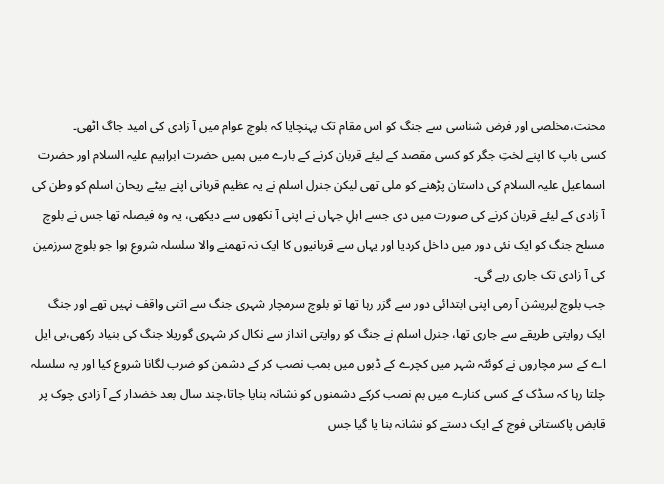محنت،مخلصی اور فرض شناسی سے جنگ کو اس مقام تک پہنچایا کہ بلوچ عوام میں آ زادی کی امید جاگ اٹھی۔
کسی باپ کا اپنے لختِ جگر کو کسی مقصد کے لیئے قربان کرنے کے بارے میں ہمیں حضرت ابراہیم علیہ السلام اور حضرت اسماعیل علیہ السلام کی داستان پڑھنے کو ملی تھی لیکن جنرل اسلم نے یہ عظیم قربانی اپنے بیٹے ریحان اسلم کو وطن کی آ زادی کے لیئے قربان کرنے کی صورت میں دی جسے اہلِ جہاں نے اپنی آ نکھوں سے دیکھی، یہ وہ فیصلہ تھا جس نے بلوچ مسلح جنگ کو ایک نئی دور میں داخل کردیا اور یہاں سے قربانیوں کا ایک نہ تھمنے والا سلسلہ شروع ہوا جو بلوچ سرزمین کی آ زادی تک جاری رہے گی۔
جب بلوچ لبریشن آ رمی اپنی ابتدائی دور سے گزر رہا تھا تو بلوچ سرمچار شہری جنگ سے اتنی واقف نہیں تھے اور جنگ ایک روایتی طریقے سے جاری تھا، جنرل اسلم نے جنگ کو روایتی انداز سے نکال کر شہری گوریلا جنگ کی بنیاد رکھی،بی ایل اے کے سر مچاروں نے کوئٹہ شہر میں کچرے کے ڈبوں میں بمب نصب کر کے دشمن کو ضرب لگانا شروع کیا اور یہ سلسلہ چلتا رہا کہ سڈک کے کسی کنارے میں بم نصب کرکے دشمنوں کو نشانہ بنایا جاتا،چند سال بعد خضدار کے آ زادی چوک پر قابض پاکستانی فوج کے ایک دستے کو نشانہ بنا یا گیا جس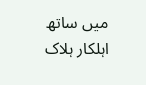میں ساتھ اہلکار ہلاک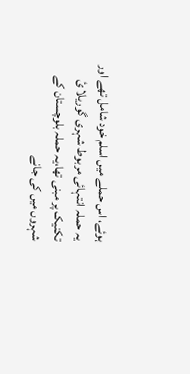ہوئے، اس حملے میں اسلم خود شامل تھے اور یہ حملہ انتہائی مربوط شہری گوریلا ئ تکنیک پر مبنی تھا،یہ حملہ بلوچستان کے شہروں میں کی جانے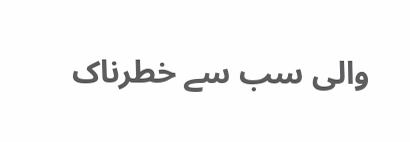والی سب سے خطرناک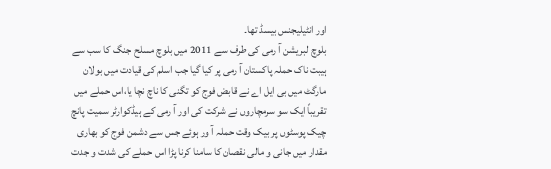اور انٹیلیجنس بیسڈ تھا۔
بلوچ لبریشن آ رمی کی طرف سے 2011 میں بلوچ مسلح جنگ کا سب سے ہیبت ناک حملہ پاکستان آ رمی پر کیا گیا جب اسلم کی قیادت میں بولان مارگٹ میں بی ایل اے نے قابض فوج کو تگنی کا ناچ نچا یا،اس حملے میں تقریباً ایک سو سرمچاروں نے شرکت کی اور آ رمی کے ہیڈکوارٹر سمیت پانچ چیک پوسٹوں پر بیک وقت حملہ آ ور ہوئے جس سے دشمن فوج کو بھاری مقدار میں جانی و مالی نقصان کا سامنا کرنا پڑا اس حملے کی شدت و جدت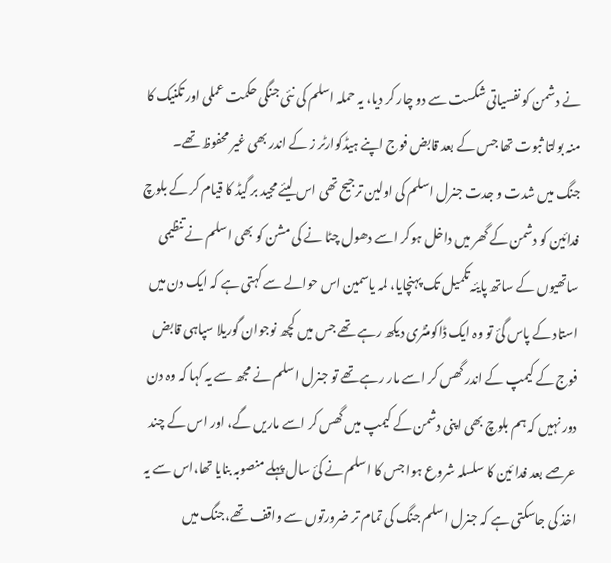نے دشمن کو نفسیاتی شکست سے دو چار کر دیا، یہ حملہ اسلم کی نئی جنگی حکمت عملی اور تکنیک کا منہ بولتا ثبوت تھا جس کے بعد قابض فوج اپنے ہیڈکوارٹر ز کے اندر بھی غیر محفوظ تھے۔
جنگ میں شدت و جدت جنرل اسلم کی اولین ترجیح تھی اس لیئے مجید بر گیڈ کا قیام کر کے بلوچ فدائین کو دشمن کے گھر میں داخل ہوکر اسے دھول چٹا نے کی مشن کو بھی اسلم نے تنظیمی ساتھیوں کے ساتھ پایئہ تکمیل تک پہنچایا، لمہ یاسمین اس حوالے سے کہتی ہے کہ ایک دن میں استاد کے پاس گئ تو وہ ایک ڈاکومنٹری دیکھ رہے تھے جس میں کچھ نوجوان گوریلا سپاہی قابض فوج کے کیمپ کے اندر گھس کر اسے مار رہے تھے تو جنرل اسلم نے مجھ سے یہ کہا کہ وہ دن دور نہیں کہ ہم بلوچ بھی اپنی دشمن کے کیمپ میں گھس کر اسے ماریں گے، اور اس کے چند عرصے بعد فدا ئین کا سلسلہ شروع ہوا جس کا اسلم نے کئ سال پہلے منصوبہ بنایا تھا،اس سے یہ اخذ کی جاسکتی ہے کہ جنرل اسلم جنگ کی تمام تر ضرورتوں سے واقف تھے،جنگ میں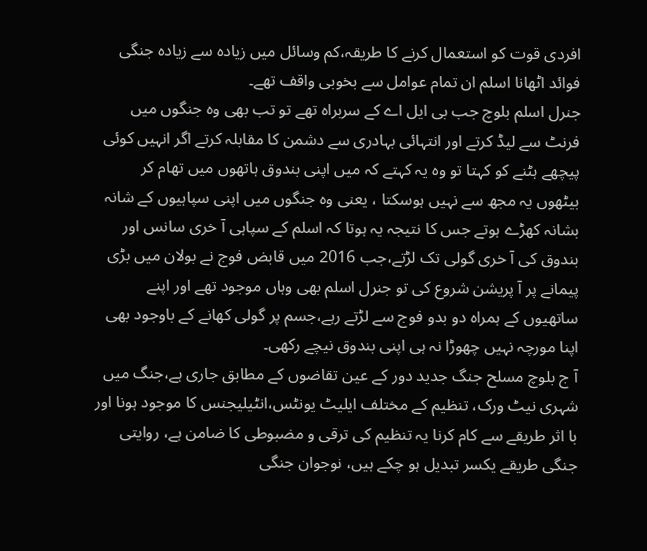افردی قوت کو استعمال کرنے کا طریقہ،کم وسائل میں زیادہ سے زیادہ جنگی فوائد اٹھانا اسلم ان تمام عوامل سے بخوبی واقف تھے۔
جنرل اسلم بلوچ جب بی ایل اے کے سربراہ تھے تو تب بھی وہ جنگوں میں فرنٹ سے لیڈ کرتے اور انتہائی بہادری سے دشمن کا مقابلہ کرتے اگر انہیں کوئی پیچھے ہٹنے کو کہتا تو وہ یہ کہتے کہ میں اپنی بندوق ہاتھوں میں تھام کر بیٹھوں یہ مجھ سے نہیں ہوسکتا ، یعنی وہ جنگوں میں اپنی سپاہیوں کے شانہ بشانہ کھڑے ہوتے جس کا نتیجہ یہ ہوتا کہ اسلم کے سپاہی آ خری سانس اور بندوق کی آ خری گولی تک لڑتے،جب 2016 میں قابض فوج نے بولان میں بڑی پیمانے پر آ پریشن شروع کی تو جنرل اسلم بھی وہاں موجود تھے اور اپنے ساتھیوں کے ہمراہ دو بدو فوج سے لڑتے رہے،جسم پر گولی کھانے کے باوجود بھی اپنا مورچہ نہیں چھوڑا نہ ہی اپنی بندوق نیچے رکھی۔
آ ج بلوچ مسلح جنگ جدید دور کے عین تقاضوں کے مطابق جاری ہے،جنگ میں شہری نیٹ ورک، تنظیم کے مختلف ایلیٹ یونٹس،انٹیلیجنس کا موجود ہونا اور با اثر طریقے سے کام کرنا یہ تنظیم کی ترقی و مضبوطی کا ضامن ہے، روایتی جنگی طریقے یکسر تبدیل ہو چکے ہیں، نوجوان جنگی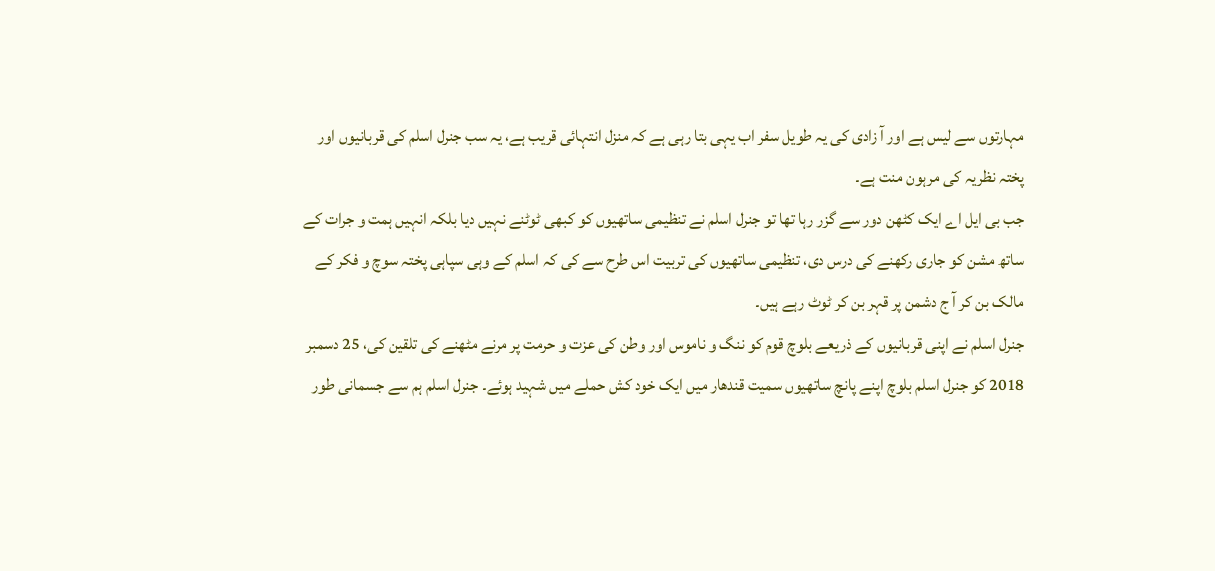مہارتوں سے لیس ہے اور آ زادی کی یہ طویل سفر اب یہی بتا رہی ہے کہ منزل انتہائی قریب ہے، یہ سب جنرل اسلم کی قربانیوں اور پختہ نظریہ کی مرہون منت ہے۔
جب بی ایل اے ایک کٹھن دور سے گزر رہا تھا تو جنرل اسلم نے تنظیمی ساتھیوں کو کبھی ٹوٹنے نہیں دیا بلکہ انہیں ہمت و جرات کے ساتھ مشن کو جاری رکھنے کی درس دی، تنظیمی ساتھیوں کی تربیت اس طرح سے کی کہ اسلم کے وہی سپاہی پختہ سوچ و فکر کے مالک بن کر آ ج دشمن پر قہر بن کر ٹوٹ رہے ہیں۔
جنرل اسلم نے اپنی قربانیوں کے ذریعے بلوچ قوم کو ننگ و ناموس اور وطن کی عزت و حرمت پر مرنے مٹھنے کی تلقین کی، 25 دسمبر 2018 کو جنرل اسلم بلوچ اپنے پانچ ساتھیوں سمیت قندھار میں ایک خود کش حملے میں شہید ہوئے۔ جنرل اسلم ہم سے جسمانی طور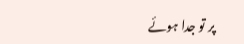پر تو جدا ہوئے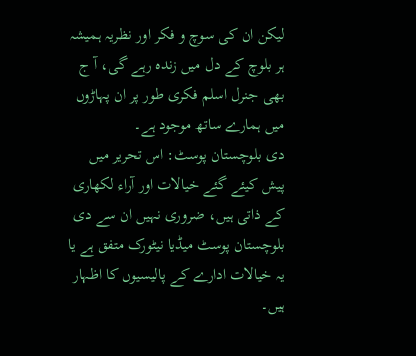لیکن ان کی سوچ و فکر اور نظریہ ہمیشہ ہر بلوچ کے دل میں زندہ رہے گی، آ ج بھی جنرل اسلم فکری طور پر ان پہاڑوں میں ہمارے ساتھ موجود ہے۔
دی بلوچستان پوسٹ: اس تحریر میں پیش کیئے گئے خیالات اور آراء لکھاری کے ذاتی ہیں، ضروری نہیں ان سے دی بلوچستان پوسٹ میڈیا نیٹورک متفق ہے یا یہ خیالات ادارے کے پالیسیوں کا اظہار ہیں۔